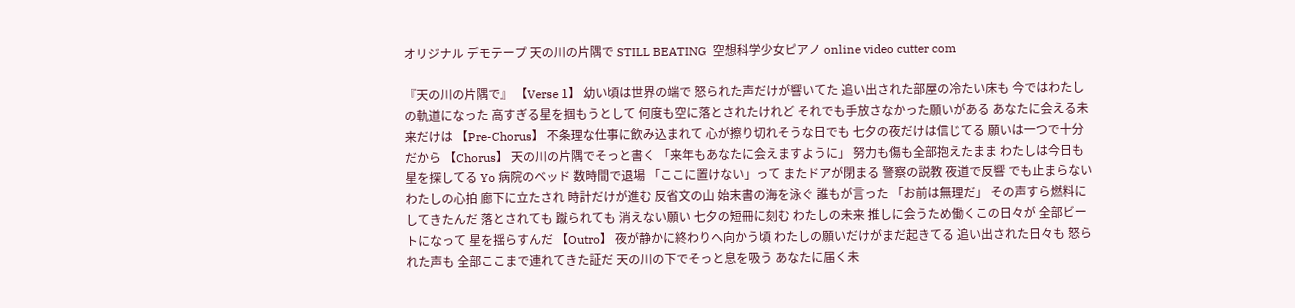オリジナル デモテープ 天の川の片隅で STILL BEATING  空想科学少女ピアノ online video cutter com

『天の川の片隅で』 【Verse 1】 幼い頃は世界の端で 怒られた声だけが響いてた 追い出された部屋の冷たい床も 今ではわたしの軌道になった 高すぎる星を掴もうとして 何度も空に落とされたけれど それでも手放さなかった願いがある あなたに会える未来だけは 【Pre-Chorus】 不条理な仕事に飲み込まれて 心が擦り切れそうな日でも 七夕の夜だけは信じてる 願いは一つで十分だから 【Chorus】 天の川の片隅でそっと書く 「来年もあなたに会えますように」 努力も傷も全部抱えたまま わたしは今日も星を探してる Yo 病院のベッド 数時間で退場 「ここに置けない」って またドアが閉まる 警察の説教 夜道で反響 でも止まらない わたしの心拍 廊下に立たされ 時計だけが進む 反省文の山 始末書の海を泳ぐ 誰もが言った 「お前は無理だ」 その声すら燃料にしてきたんだ 落とされても 蹴られても 消えない願い 七夕の短冊に刻む わたしの未来 推しに会うため働くこの日々が 全部ビートになって 星を揺らすんだ 【Outro】 夜が静かに終わりへ向かう頃 わたしの願いだけがまだ起きてる 追い出された日々も 怒られた声も 全部ここまで連れてきた証だ 天の川の下でそっと息を吸う あなたに届く未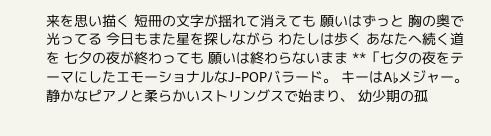来を思い描く 短冊の文字が揺れて消えても 願いはずっと 胸の奥で光ってる 今日もまた星を探しながら わたしは歩く あなたへ続く道を 七夕の夜が終わっても 願いは終わらないまま **「七夕の夜をテーマにしたエモーショナルなJ-POPバラード。 キーはA♭メジャー。 静かなピアノと柔らかいストリングスで始まり、 幼少期の孤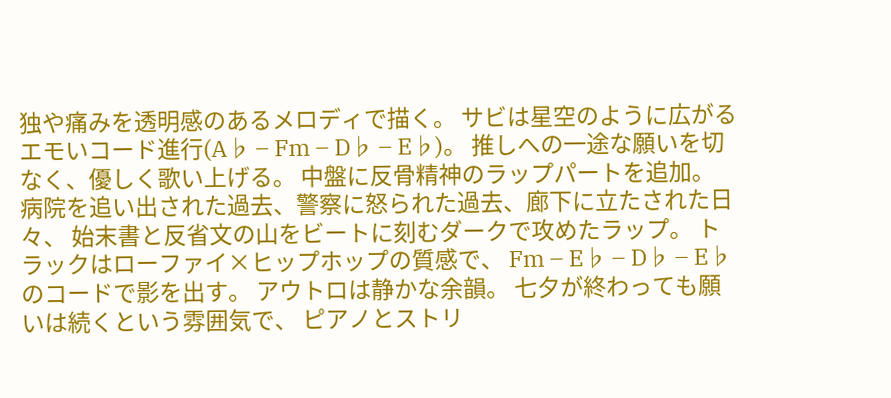独や痛みを透明感のあるメロディで描く。 サビは星空のように広がるエモいコード進行(A♭ – Fm – D♭ – E♭)。 推しへの一途な願いを切なく、優しく歌い上げる。 中盤に反骨精神のラップパートを追加。 病院を追い出された過去、警察に怒られた過去、廊下に立たされた日々、 始末書と反省文の山をビートに刻むダークで攻めたラップ。 トラックはローファイ×ヒップホップの質感で、 Fm – E♭ – D♭ – E♭ のコードで影を出す。 アウトロは静かな余韻。 七夕が終わっても願いは続くという雰囲気で、 ピアノとストリ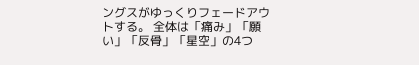ングスがゆっくりフェードアウトする。 全体は「痛み」「願い」「反骨」「星空」の4つ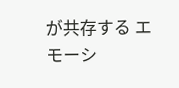が共存する エモーシ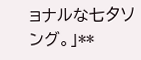ョナルな七夕ソング。」**